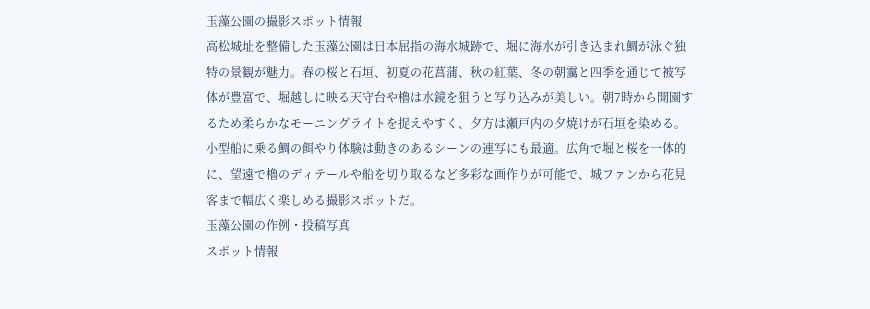玉藻公園の撮影スポット情報
高松城址を整備した玉藻公園は日本屈指の海水城跡で、堀に海水が引き込まれ鯛が泳ぐ独特の景観が魅力。春の桜と石垣、初夏の花菖蒲、秋の紅葉、冬の朝靄と四季を通じて被写体が豊富で、堀越しに映る天守台や櫓は水鏡を狙うと写り込みが美しい。朝7時から開園するため柔らかなモーニングライトを捉えやすく、夕方は瀬戸内の夕焼けが石垣を染める。小型船に乗る鯛の餌やり体験は動きのあるシーンの連写にも最適。広角で堀と桜を一体的に、望遠で櫓のディテールや船を切り取るなど多彩な画作りが可能で、城ファンから花見客まで幅広く楽しめる撮影スポットだ。
玉藻公園の作例・投稿写真
スポット情報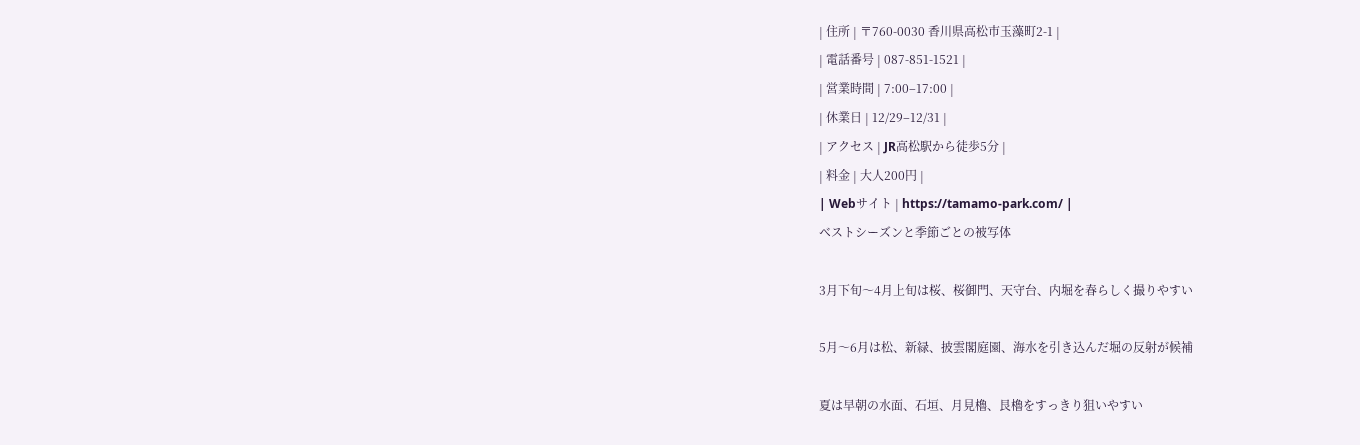| 住所 | 〒760-0030 香川県高松市玉藻町2-1 |
| 電話番号 | 087-851-1521 |
| 営業時間 | 7:00–17:00 |
| 休業日 | 12/29–12/31 |
| アクセス | JR高松駅から徒歩5分 |
| 料金 | 大人200円 |
| Webサイト | https://tamamo-park.com/ |
ベストシーズンと季節ごとの被写体

3月下旬〜4月上旬は桜、桜御門、天守台、内堀を春らしく撮りやすい

5月〜6月は松、新緑、披雲閣庭園、海水を引き込んだ堀の反射が候補

夏は早朝の水面、石垣、月見櫓、艮櫓をすっきり狙いやすい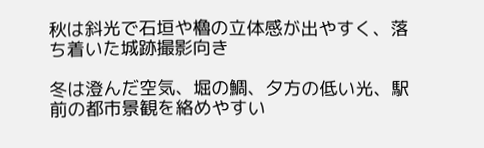秋は斜光で石垣や櫓の立体感が出やすく、落ち着いた城跡撮影向き

冬は澄んだ空気、堀の鯛、夕方の低い光、駅前の都市景観を絡めやすい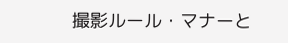撮影ルール・マナーと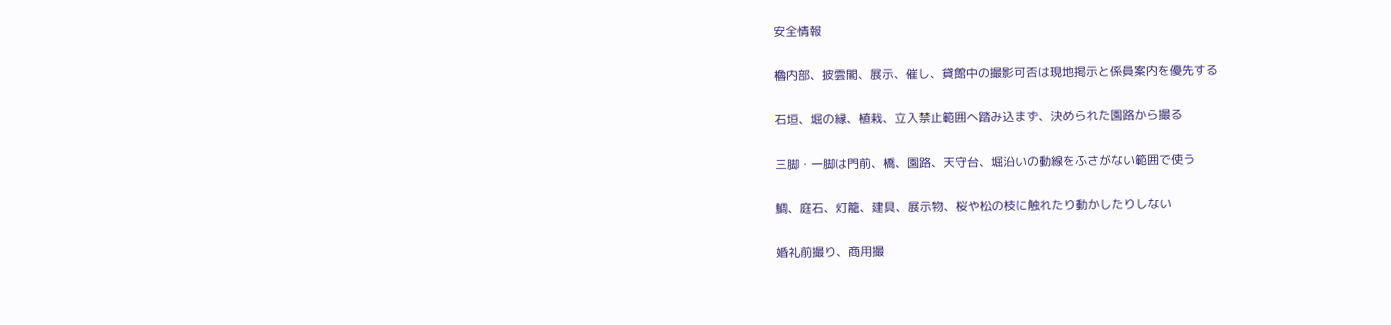安全情報

櫓内部、披雲閣、展示、催し、貸館中の撮影可否は現地掲示と係員案内を優先する

石垣、堀の縁、植栽、立入禁止範囲へ踏み込まず、決められた園路から撮る

三脚・一脚は門前、橋、園路、天守台、堀沿いの動線をふさがない範囲で使う

鯛、庭石、灯籠、建具、展示物、桜や松の枝に触れたり動かしたりしない

婚礼前撮り、商用撮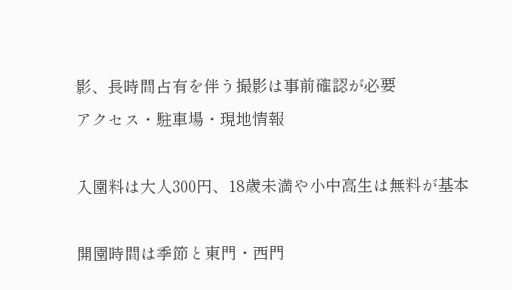影、長時間占有を伴う撮影は事前確認が必要
アクセス・駐車場・現地情報

入園料は大人300円、18歳未満や小中高生は無料が基本

開園時間は季節と東門・西門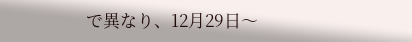で異なり、12月29日〜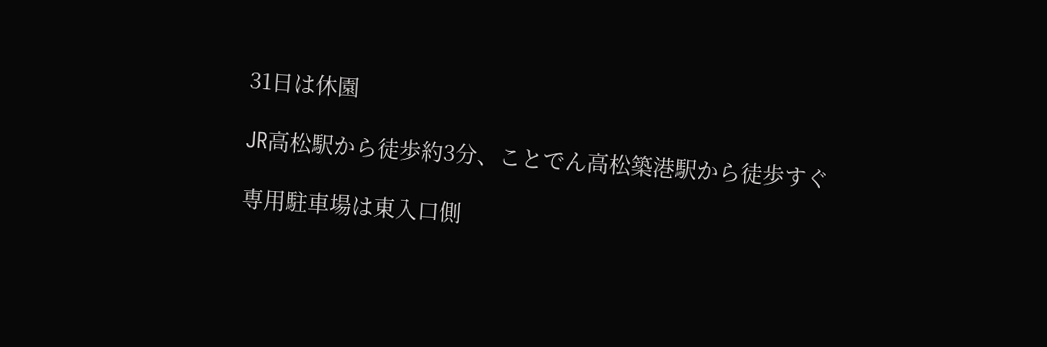31日は休園

JR高松駅から徒歩約3分、ことでん高松築港駅から徒歩すぐ

専用駐車場は東入口側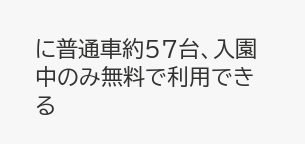に普通車約57台、入園中のみ無料で利用できる